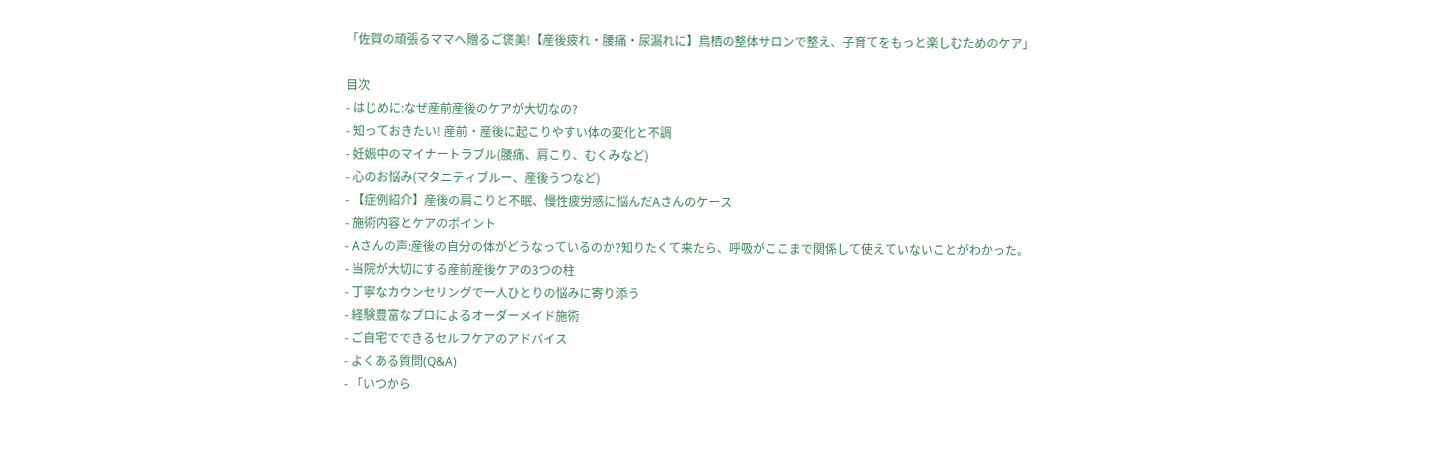「佐賀の頑張るママへ贈るご褒美!【産後疲れ・腰痛・尿漏れに】鳥栖の整体サロンで整え、子育てをもっと楽しむためのケア」

目次
- はじめに:なぜ産前産後のケアが大切なの?
- 知っておきたい! 産前・産後に起こりやすい体の変化と不調
- 妊娠中のマイナートラブル(腰痛、肩こり、むくみなど)
- 心のお悩み(マタニティブルー、産後うつなど)
- 【症例紹介】産後の肩こりと不眠、慢性疲労感に悩んだAさんのケース
- 施術内容とケアのポイント
- Aさんの声:産後の自分の体がどうなっているのか?知りたくて来たら、呼吸がここまで関係して使えていないことがわかった。
- 当院が大切にする産前産後ケアの3つの柱
- 丁寧なカウンセリングで一人ひとりの悩みに寄り添う
- 経験豊富なプロによるオーダーメイド施術
- ご自宅でできるセルフケアのアドバイス
- よくある質問(Q&A)
- 「いつから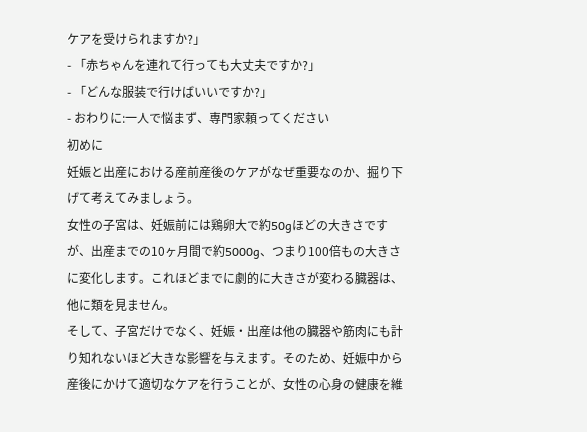ケアを受けられますか?」
- 「赤ちゃんを連れて行っても大丈夫ですか?」
- 「どんな服装で行けばいいですか?」
- おわりに:一人で悩まず、専門家頼ってください
初めに
妊娠と出産における産前産後のケアがなぜ重要なのか、掘り下げて考えてみましょう。
女性の子宮は、妊娠前には鶏卵大で約50gほどの大きさですが、出産までの10ヶ月間で約5000g、つまり100倍もの大きさに変化します。これほどまでに劇的に大きさが変わる臓器は、他に類を見ません。
そして、子宮だけでなく、妊娠・出産は他の臓器や筋肉にも計り知れないほど大きな影響を与えます。そのため、妊娠中から産後にかけて適切なケアを行うことが、女性の心身の健康を維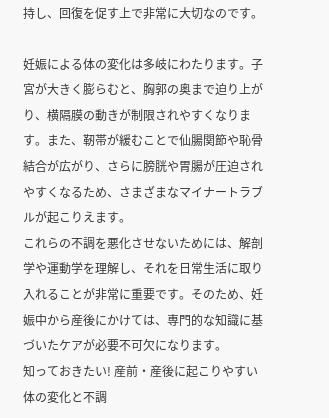持し、回復を促す上で非常に大切なのです。

妊娠による体の変化は多岐にわたります。子宮が大きく膨らむと、胸郭の奥まで迫り上がり、横隔膜の動きが制限されやすくなります。また、靭帯が緩むことで仙腸関節や恥骨結合が広がり、さらに膀胱や胃腸が圧迫されやすくなるため、さまざまなマイナートラブルが起こりえます。
これらの不調を悪化させないためには、解剖学や運動学を理解し、それを日常生活に取り入れることが非常に重要です。そのため、妊娠中から産後にかけては、専門的な知識に基づいたケアが必要不可欠になります。
知っておきたい! 産前・産後に起こりやすい体の変化と不調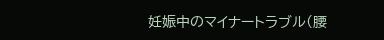妊娠中のマイナートラブル(腰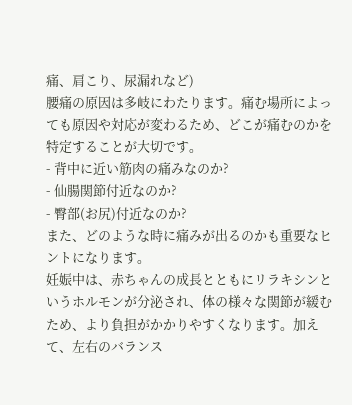痛、肩こり、尿漏れなど)
腰痛の原因は多岐にわたります。痛む場所によっても原因や対応が変わるため、どこが痛むのかを特定することが大切です。
- 背中に近い筋肉の痛みなのか?
- 仙腸関節付近なのか?
- 臀部(お尻)付近なのか?
また、どのような時に痛みが出るのかも重要なヒントになります。
妊娠中は、赤ちゃんの成長とともにリラキシンというホルモンが分泌され、体の様々な関節が緩むため、より負担がかかりやすくなります。加えて、左右のバランス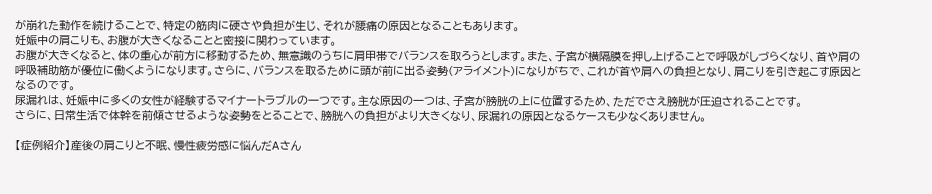が崩れた動作を続けることで、特定の筋肉に硬さや負担が生じ、それが腰痛の原因となることもあります。
妊娠中の肩こりも、お腹が大きくなることと密接に関わっています。
お腹が大きくなると、体の重心が前方に移動するため、無意識のうちに肩甲帯でバランスを取ろうとします。また、子宮が横隔膜を押し上げることで呼吸がしづらくなり、首や肩の呼吸補助筋が優位に働くようになります。さらに、バランスを取るために頭が前に出る姿勢(アライメント)になりがちで、これが首や肩への負担となり、肩こりを引き起こす原因となるのです。
尿漏れは、妊娠中に多くの女性が経験するマイナートラブルの一つです。主な原因の一つは、子宮が膀胱の上に位置するため、ただでさえ膀胱が圧迫されることです。
さらに、日常生活で体幹を前傾させるような姿勢をとることで、膀胱への負担がより大きくなり、尿漏れの原因となるケースも少なくありません。

【症例紹介】産後の肩こりと不眠、慢性疲労感に悩んだAさん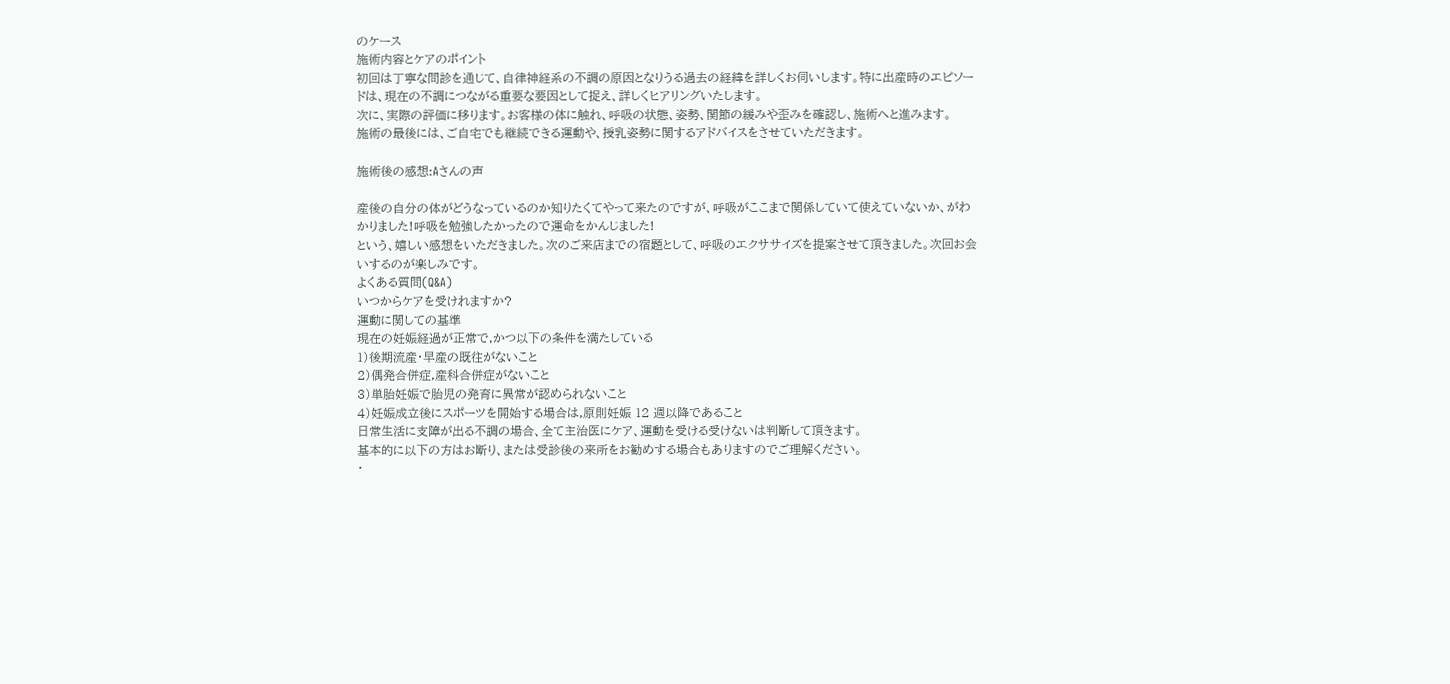のケース
施術内容とケアのポイント
初回は丁寧な問診を通じて、自律神経系の不調の原因となりうる過去の経緯を詳しくお伺いします。特に出産時のエピソードは、現在の不調につながる重要な要因として捉え、詳しくヒアリングいたします。
次に、実際の評価に移ります。お客様の体に触れ、呼吸の状態、姿勢、関節の緩みや歪みを確認し、施術へと進みます。
施術の最後には、ご自宅でも継続できる運動や、授乳姿勢に関するアドバイスをさせていただきます。

施術後の感想:Aさんの声

産後の自分の体がどうなっているのか知りたくてやって来たのですが、呼吸がここまで関係していて使えていないか、がわかりました!呼吸を勉強したかったので運命をかんじました!
という、嬉しい感想をいただきました。次のご来店までの宿題として、呼吸のエクササイズを提案させて頂きました。次回お会いするのが楽しみです。
よくある質問(Q&A)
いつからケアを受けれますか?
運動に関しての基準
現在の妊娠経過が正常で,かつ以下の条件を満たしている
1)後期流産・早産の既往がないこと
2)偶発合併症,産科合併症がないこと
3)単胎妊娠で胎児の発育に異常が認められないこと
4)妊娠成立後にスポーツを開始する場合は,原則妊娠 12 週以降であること
日常生活に支障が出る不調の場合、全て主治医にケア、運動を受ける受けないは判断して頂きます。
基本的に以下の方はお断り、または受診後の来所をお勧めする場合もありますのでご理解ください。
・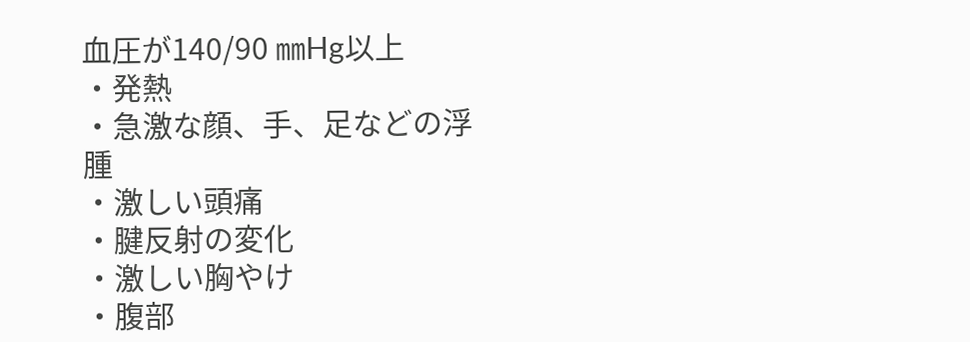血圧が140/90 ㎜Hg以上
・発熱
・急激な顔、手、足などの浮腫
・激しい頭痛
・腱反射の変化
・激しい胸やけ
・腹部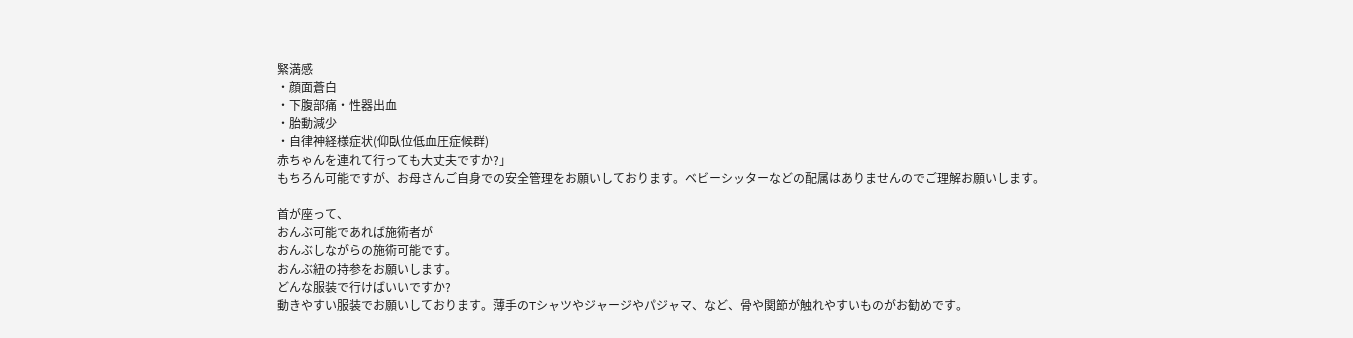緊満感
・顔面蒼白
・下腹部痛・性器出血
・胎動減少
・自律神経様症状(仰臥位低血圧症候群)
赤ちゃんを連れて行っても大丈夫ですか?」
もちろん可能ですが、お母さんご自身での安全管理をお願いしております。ベビーシッターなどの配属はありませんのでご理解お願いします。

首が座って、
おんぶ可能であれば施術者が
おんぶしながらの施術可能です。
おんぶ紐の持参をお願いします。
どんな服装で行けばいいですか?
動きやすい服装でお願いしております。薄手のTシャツやジャージやパジャマ、など、骨や関節が触れやすいものがお勧めです。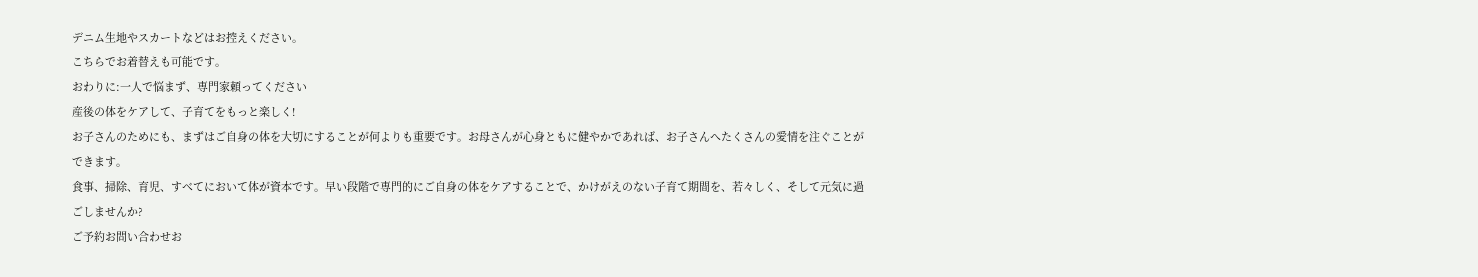デニム生地やスカートなどはお控えください。
こちらでお着替えも可能です。
おわりに:一人で悩まず、専門家頼ってください
産後の体をケアして、子育てをもっと楽しく!
お子さんのためにも、まずはご自身の体を大切にすることが何よりも重要です。お母さんが心身ともに健やかであれば、お子さんへたくさんの愛情を注ぐことができます。
食事、掃除、育児、すべてにおいて体が資本です。早い段階で専門的にご自身の体をケアすることで、かけがえのない子育て期間を、若々しく、そして元気に過ごしませんか?
ご予約お問い合わせお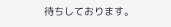待ちしております。